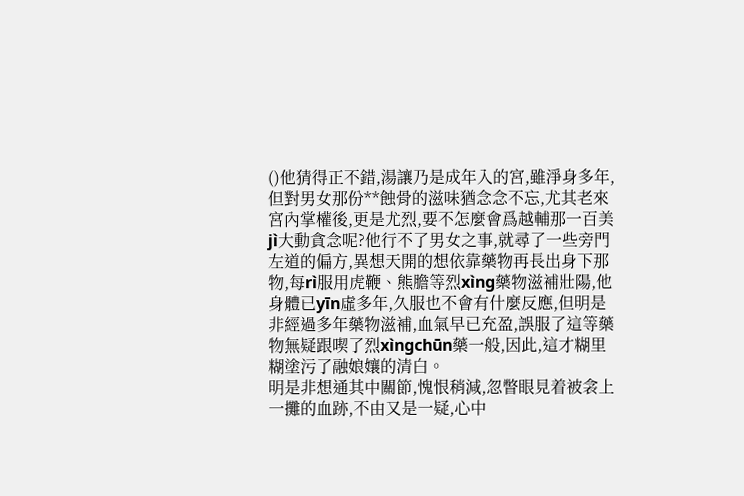()他猜得正不錯,湯讓乃是成年入的宮,雖淨身多年,但對男女那份**蝕骨的滋味猶念念不忘,尤其老來宮內掌權後,更是尤烈,要不怎麼會爲越輔那一百美jì大動貪念呢?他行不了男女之事,就尋了一些旁門左道的偏方,異想天開的想依靠藥物再長出身下那物,每rì服用虎鞭、熊膽等烈xìng藥物滋補壯陽,他身體已yīn虛多年,久服也不會有什麼反應,但明是非經過多年藥物滋補,血氣早已充盈,誤服了這等藥物無疑跟喫了烈xìngchūn藥一般,因此,這才糊里糊塗污了融娘孃的清白。
明是非想通其中關節,愧恨稍減,忽瞥眼見着被衾上一攤的血跡,不由又是一疑,心中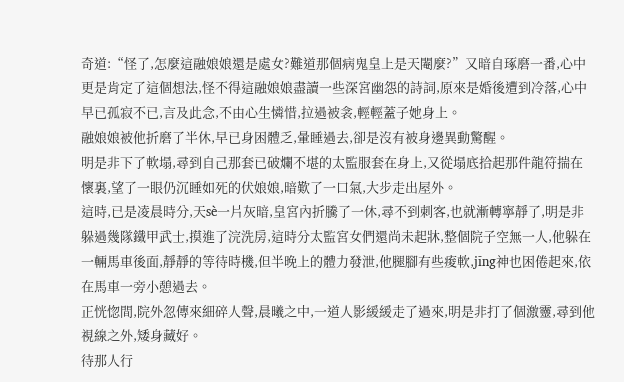奇道:“怪了,怎麼這融娘娘還是處女?難道那個病鬼皇上是天閹麼?”又暗自琢磨一番,心中更是肯定了這個想法,怪不得這融娘娘盡讀一些深宮幽怨的詩詞,原來是婚後遭到冷落,心中早已孤寂不已,言及此念,不由心生憐惜,拉過被衾,輕輕蓋子她身上。
融娘娘被他折磨了半休,早已身困體乏,暈睡過去,卻是沒有被身邊異動驚醒。
明是非下了軟塌,尋到自己那套已破爛不堪的太監服套在身上,又從塌底拾起那件龍符揣在懷裏,望了一眼仍沉睡如死的伏娘娘,暗歎了一口氣,大步走出屋外。
這時,已是凌晨時分,天sè一片灰暗,皇宮內折騰了一休,尋不到刺客,也就漸轉寧靜了,明是非躲過幾隊鐵甲武士,摸進了浣洗房,這時分太監宮女們還尚未起牀,整個院子空無一人,他躲在一輛馬車後面,靜靜的等待時機,但半晚上的體力發泄,他腿腳有些痠軟,jīng神也困倦起來,依在馬車一旁小憩過去。
正恍惚間,院外忽傳來細碎人聲,晨曦之中,一道人影緩緩走了過來,明是非打了個激靈,尋到他視線之外,矮身藏好。
待那人行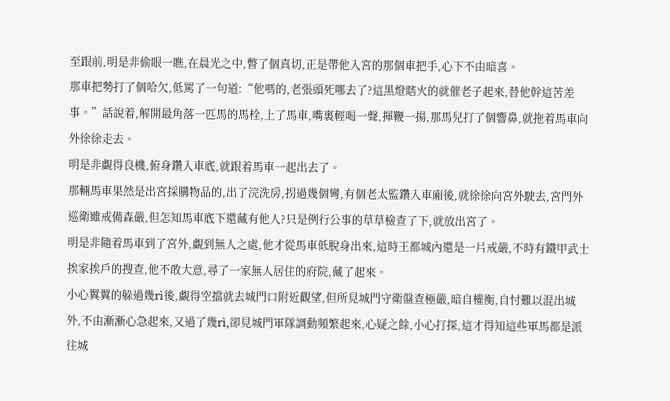至跟前,明是非偷眼一瞧,在晨光之中,瞥了個真切,正是帶他入宮的那個車把手,心下不由暗喜。
那車把勢打了個哈欠,低罵了一句道:“他嗎的,老張頭死哪去了?這黑燈瞎火的就催老子起來,替他幹這苦差事。”話說着,解開最角落一匹馬的馬栓,上了馬車,嘴裏輕喝一聲,揮鞭一揚,那馬兒打了個響鼻,就拖着馬車向外徐徐走去。
明是非覷得良機,俯身鑽入車底,就跟着馬車一起出去了。
那輛馬車果然是出宮採購物品的,出了浣洗房,拐過幾個彎,有個老太監鑽入車廂後,就徐徐向宮外駛去,宮門外巡衛雖戒備森嚴,但怎知馬車底下還藏有他人?只是例行公事的草草檢查了下,就放出宮了。
明是非隨着馬車到了宮外,覷到無人之處,他才從馬車低脫身出來,這時王都城內還是一片戒嚴,不時有鐵甲武士挨家挨戶的搜查,他不敢大意,尋了一家無人居住的府院,藏了起來。
小心翼翼的躲過幾rì後,覷得空擋就去城門口附近觀望,但所見城門守衛盤查極嚴,暗自權衡,自忖難以混出城外,不由漸漸心急起來,又過了幾rì,卻見城門軍隊調動頻繁起來,心疑之餘,小心打探,這才得知這些軍馬都是派往城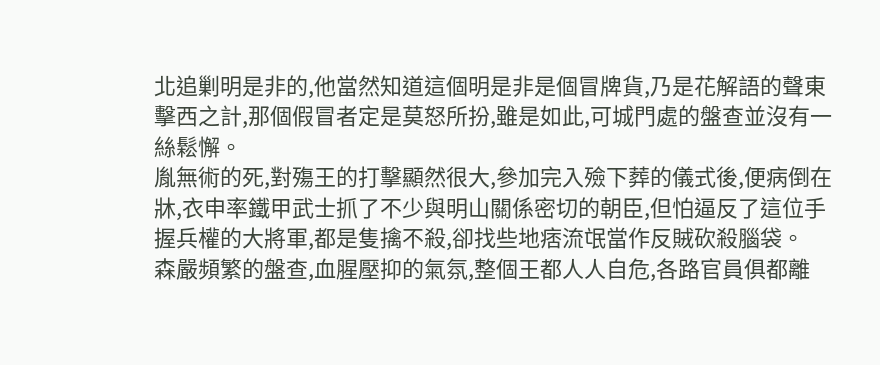北追剿明是非的,他當然知道這個明是非是個冒牌貨,乃是花解語的聲東擊西之計,那個假冒者定是莫怒所扮,雖是如此,可城門處的盤查並沒有一絲鬆懈。
胤無術的死,對殤王的打擊顯然很大,參加完入殮下葬的儀式後,便病倒在牀,衣申率鐵甲武士抓了不少與明山關係密切的朝臣,但怕逼反了這位手握兵權的大將軍,都是隻擒不殺,卻找些地痞流氓當作反賊砍殺腦袋。
森嚴頻繁的盤查,血腥壓抑的氣氛,整個王都人人自危,各路官員俱都離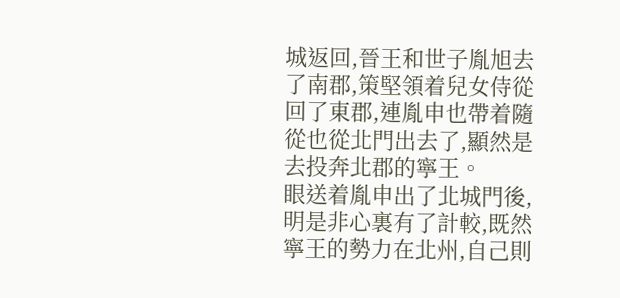城返回,晉王和世子胤旭去了南郡,策堅領着兒女侍從回了東郡,連胤申也帶着隨從也從北門出去了,顯然是去投奔北郡的寧王。
眼送着胤申出了北城門後,明是非心裏有了計較,既然寧王的勢力在北州,自己則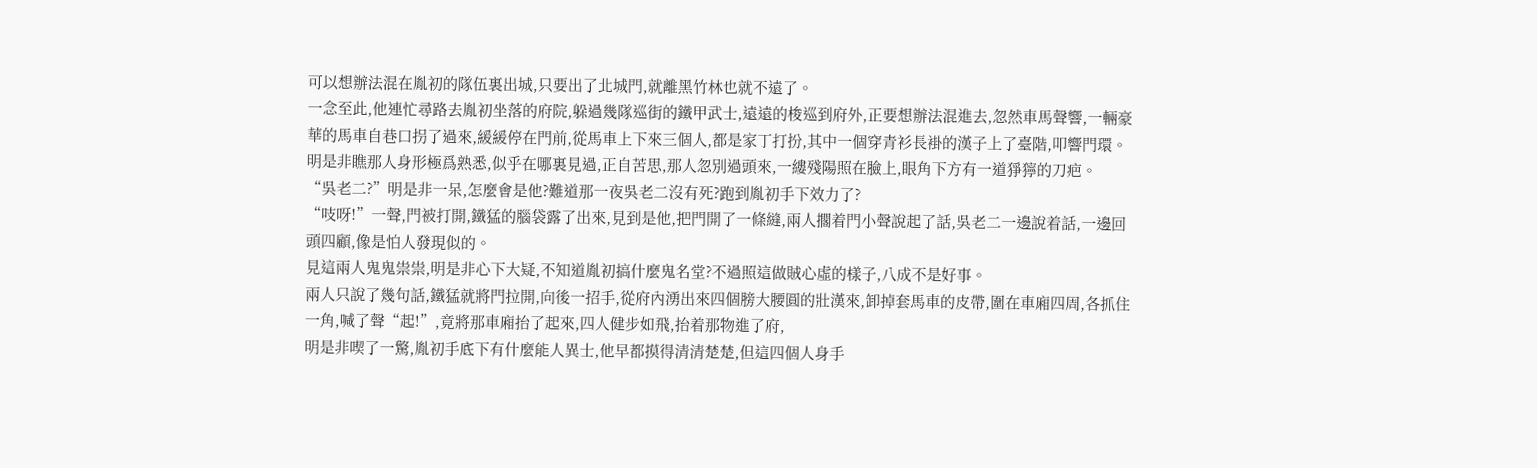可以想辦法混在胤初的隊伍裏出城,只要出了北城門,就離黑竹林也就不遠了。
一念至此,他連忙尋路去胤初坐落的府院,躲過幾隊巡街的鐵甲武士,遠遠的梭巡到府外,正要想辦法混進去,忽然車馬聲響,一輛豪華的馬車自巷口拐了過來,緩緩停在門前,從馬車上下來三個人,都是家丁打扮,其中一個穿青衫長褂的漢子上了臺階,叩響門環。
明是非瞧那人身形極爲熟悉,似乎在哪裏見過,正自苦思,那人忽別過頭來,一縷殘陽照在臉上,眼角下方有一道猙獰的刀疤。
“吳老二?”明是非一呆,怎麼會是他?難道那一夜吳老二沒有死?跑到胤初手下效力了?
“吱呀!”一聲,門被打開,鐵猛的腦袋露了出來,見到是他,把門開了一條縫,兩人擱着門小聲說起了話,吳老二一邊說着話,一邊回頭四顧,像是怕人發現似的。
見這兩人鬼鬼祟祟,明是非心下大疑,不知道胤初搞什麼鬼名堂?不過照這做賊心虛的樣子,八成不是好事。
兩人只說了幾句話,鐵猛就將門拉開,向後一招手,從府內湧出來四個膀大腰圓的壯漢來,卸掉套馬車的皮帶,圍在車廂四周,各抓住一角,喊了聲“起!”,竟將那車廂抬了起來,四人健步如飛,抬着那物進了府,
明是非喫了一驚,胤初手底下有什麼能人異士,他早都摸得清清楚楚,但這四個人身手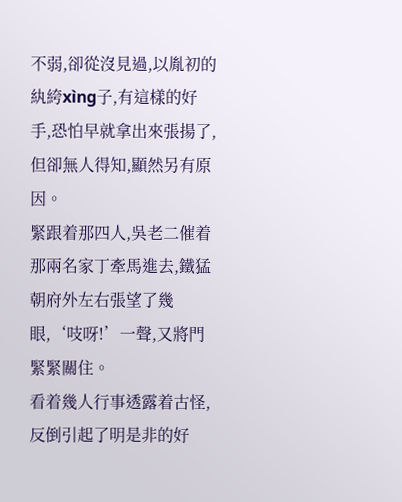不弱,卻從沒見過,以胤初的紈絝xìng子,有這樣的好手,恐怕早就拿出來張揚了,但卻無人得知,顯然另有原因。
緊跟着那四人,吳老二催着那兩名家丁牽馬進去,鐵猛朝府外左右張望了幾眼,‘吱呀!’一聲,又將門緊緊關住。
看着幾人行事透露着古怪,反倒引起了明是非的好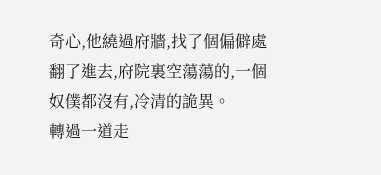奇心,他繞過府牆,找了個偏僻處翻了進去,府院裏空蕩蕩的,一個奴僕都沒有,冷清的詭異。
轉過一道走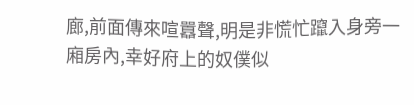廊,前面傳來喧囂聲,明是非慌忙躥入身旁一廂房內,幸好府上的奴僕似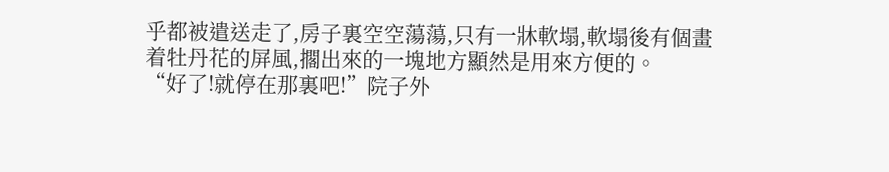乎都被遣送走了,房子裏空空蕩蕩,只有一牀軟塌,軟塌後有個畫着牡丹花的屏風,擱出來的一塊地方顯然是用來方便的。
“好了!就停在那裏吧!”院子外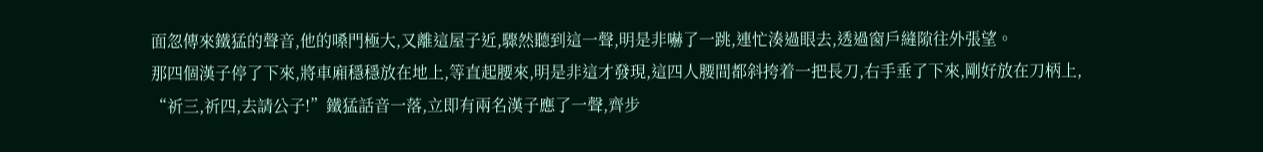面忽傳來鐵猛的聲音,他的嗓門極大,又離這屋子近,驟然聽到這一聲,明是非嚇了一跳,連忙湊過眼去,透過窗戶縫隙往外張望。
那四個漢子停了下來,將車廂穩穩放在地上,等直起腰來,明是非這才發現,這四人腰間都斜挎着一把長刀,右手垂了下來,剛好放在刀柄上,
“祈三,祈四,去請公子!”鐵猛話音一落,立即有兩名漢子應了一聲,齊步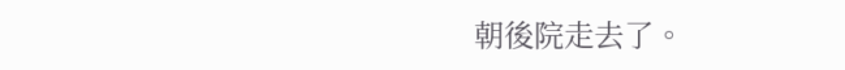朝後院走去了。